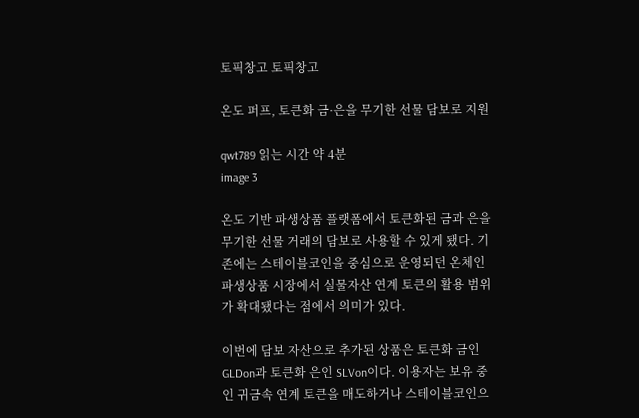토픽창고 토픽창고

온도 퍼프, 토큰화 금·은을 무기한 선물 담보로 지원

qwt789 읽는 시간 약 4분
image 3

온도 기반 파생상품 플랫폼에서 토큰화된 금과 은을 무기한 선물 거래의 담보로 사용할 수 있게 됐다. 기존에는 스테이블코인을 중심으로 운영되던 온체인 파생상품 시장에서 실물자산 연계 토큰의 활용 범위가 확대됐다는 점에서 의미가 있다.

이번에 담보 자산으로 추가된 상품은 토큰화 금인 GLDon과 토큰화 은인 SLVon이다. 이용자는 보유 중인 귀금속 연계 토큰을 매도하거나 스테이블코인으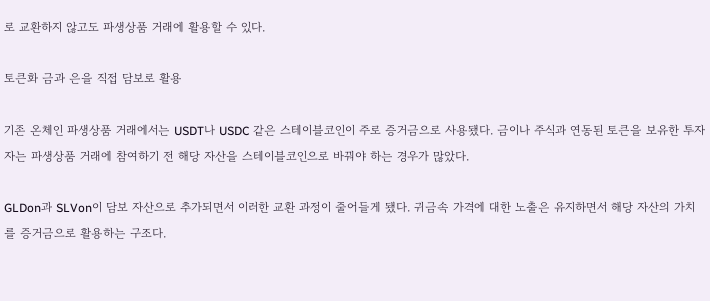로 교환하지 않고도 파생상품 거래에 활용할 수 있다.

토큰화 금과 은을 직접 담보로 활용

기존 온체인 파생상품 거래에서는 USDT나 USDC 같은 스테이블코인이 주로 증거금으로 사용됐다. 금이나 주식과 연동된 토큰을 보유한 투자자는 파생상품 거래에 참여하기 전 해당 자산을 스테이블코인으로 바꿔야 하는 경우가 많았다.

GLDon과 SLVon이 담보 자산으로 추가되면서 이러한 교환 과정이 줄어들게 됐다. 귀금속 가격에 대한 노출은 유지하면서 해당 자산의 가치를 증거금으로 활용하는 구조다.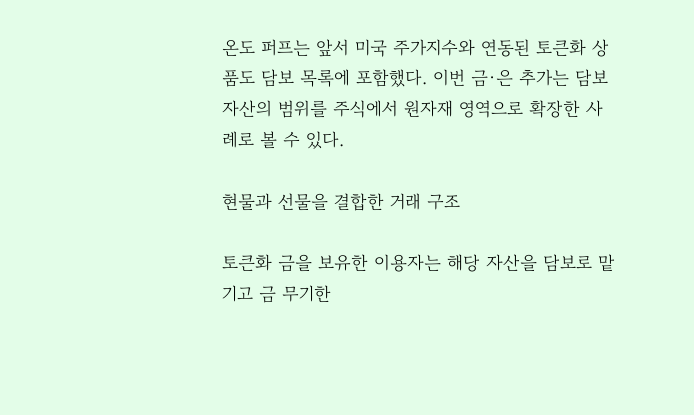온도 퍼프는 앞서 미국 주가지수와 연동된 토큰화 상품도 담보 목록에 포함했다. 이번 금·은 추가는 담보 자산의 범위를 주식에서 원자재 영역으로 확장한 사례로 볼 수 있다.

현물과 선물을 결합한 거래 구조

토큰화 금을 보유한 이용자는 해당 자산을 담보로 맡기고 금 무기한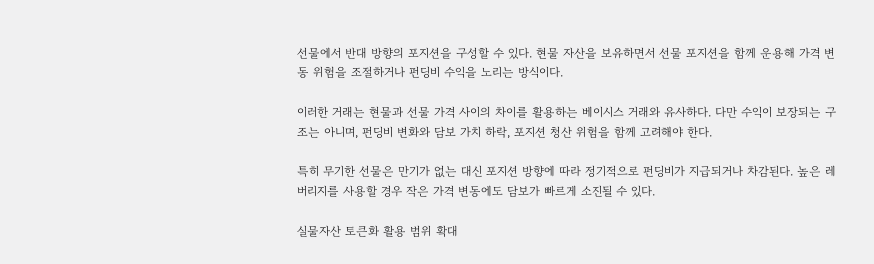선물에서 반대 방향의 포지션을 구성할 수 있다. 현물 자산을 보유하면서 선물 포지션을 함께 운용해 가격 변동 위험을 조절하거나 펀딩비 수익을 노리는 방식이다.

이러한 거래는 현물과 선물 가격 사이의 차이를 활용하는 베이시스 거래와 유사하다. 다만 수익이 보장되는 구조는 아니며, 펀딩비 변화와 담보 가치 하락, 포지션 청산 위험을 함께 고려해야 한다.

특히 무기한 선물은 만기가 없는 대신 포지션 방향에 따라 정기적으로 펀딩비가 지급되거나 차감된다. 높은 레버리지를 사용할 경우 작은 가격 변동에도 담보가 빠르게 소진될 수 있다.

실물자산 토큰화 활용 범위 확대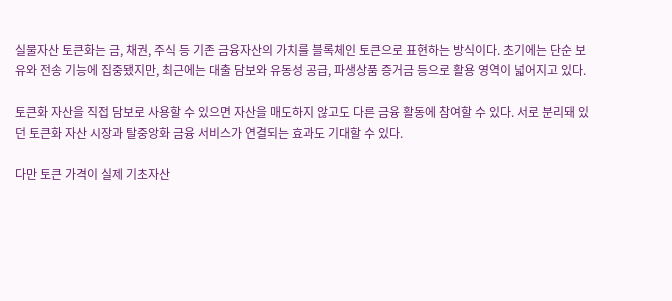실물자산 토큰화는 금, 채권, 주식 등 기존 금융자산의 가치를 블록체인 토큰으로 표현하는 방식이다. 초기에는 단순 보유와 전송 기능에 집중됐지만, 최근에는 대출 담보와 유동성 공급, 파생상품 증거금 등으로 활용 영역이 넓어지고 있다.

토큰화 자산을 직접 담보로 사용할 수 있으면 자산을 매도하지 않고도 다른 금융 활동에 참여할 수 있다. 서로 분리돼 있던 토큰화 자산 시장과 탈중앙화 금융 서비스가 연결되는 효과도 기대할 수 있다.

다만 토큰 가격이 실제 기초자산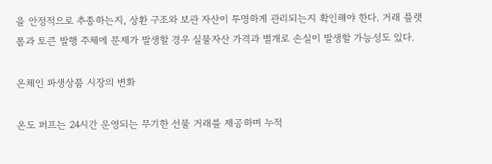을 안정적으로 추종하는지, 상환 구조와 보관 자산이 투명하게 관리되는지 확인해야 한다. 거래 플랫폼과 토큰 발행 주체에 문제가 발생할 경우 실물자산 가격과 별개로 손실이 발생할 가능성도 있다.

온체인 파생상품 시장의 변화

온도 퍼프는 24시간 운영되는 무기한 선물 거래를 제공하며 누적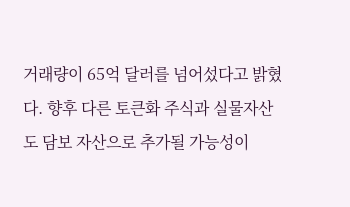거래량이 65억 달러를 넘어섰다고 밝혔다. 향후 다른 토큰화 주식과 실물자산도 담보 자산으로 추가될 가능성이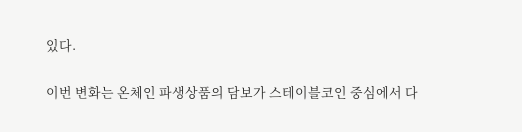있다.

이번 변화는 온체인 파생상품의 담보가 스테이블코인 중심에서 다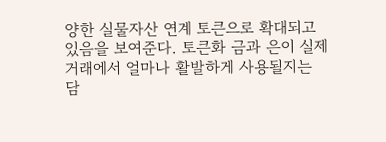양한 실물자산 연계 토큰으로 확대되고 있음을 보여준다. 토큰화 금과 은이 실제 거래에서 얼마나 활발하게 사용될지는 담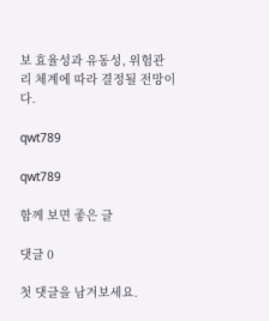보 효율성과 유동성, 위험관리 체계에 따라 결정될 전망이다.

qwt789

qwt789

함께 보면 좋은 글

댓글 0

첫 댓글을 남겨보세요.